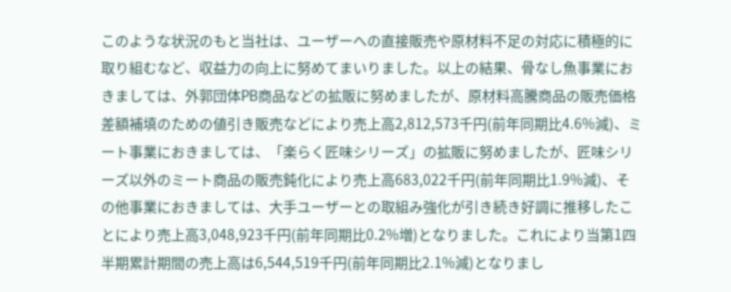このような状況のもと当社は、ユーザーへの直接販売や原材料不足の対応に積極的に取り組むなど、収益力の向上に努めてまいりました。以上の結果、骨なし魚事業におきましては、外郭団体PB商品などの拡販に努めましたが、原材料高騰商品の販売価格差額補填のための値引き販売などにより売上高2,812,573千円(前年同期比4.6%減)、ミート事業におきましては、「楽らく匠味シリーズ」の拡販に努めましたが、匠味シリーズ以外のミート商品の販売鈍化により売上高683,022千円(前年同期比1.9%減)、その他事業におきましては、大手ユーザーとの取組み強化が引き続き好調に推移したことにより売上高3,048,923千円(前年同期比0.2%増)となりました。これにより当第1四半期累計期間の売上高は6,544,519千円(前年同期比2.1%減)となりまし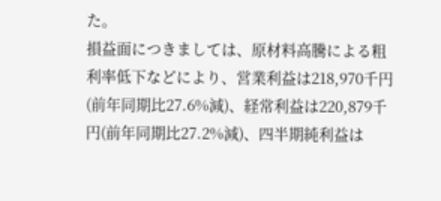た。
損益面につきましては、原材料高騰による粗利率低下などにより、営業利益は218,970千円(前年同期比27.6%減)、経常利益は220,879千円(前年同期比27.2%減)、四半期純利益は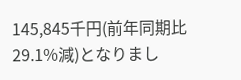145,845千円(前年同期比29.1%減)となりまし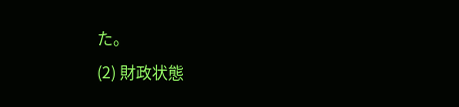た。
(2) 財政状態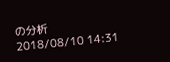の分析
2018/08/10 14:31